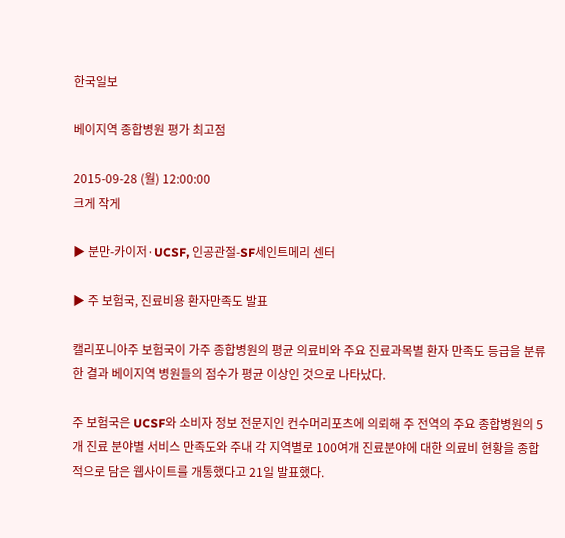한국일보

베이지역 종합병원 평가 최고점

2015-09-28 (월) 12:00:00
크게 작게

▶ 분만-카이저·UCSF, 인공관절-SF세인트메리 센터

▶ 주 보험국, 진료비용 환자만족도 발표

캘리포니아주 보험국이 가주 종합병원의 평균 의료비와 주요 진료과목별 환자 만족도 등급을 분류한 결과 베이지역 병원들의 점수가 평균 이상인 것으로 나타났다.

주 보험국은 UCSF와 소비자 정보 전문지인 컨수머리포츠에 의뢰해 주 전역의 주요 종합병원의 5개 진료 분야별 서비스 만족도와 주내 각 지역별로 100여개 진료분야에 대한 의료비 현황을 종합적으로 담은 웹사이트를 개통했다고 21일 발표했다.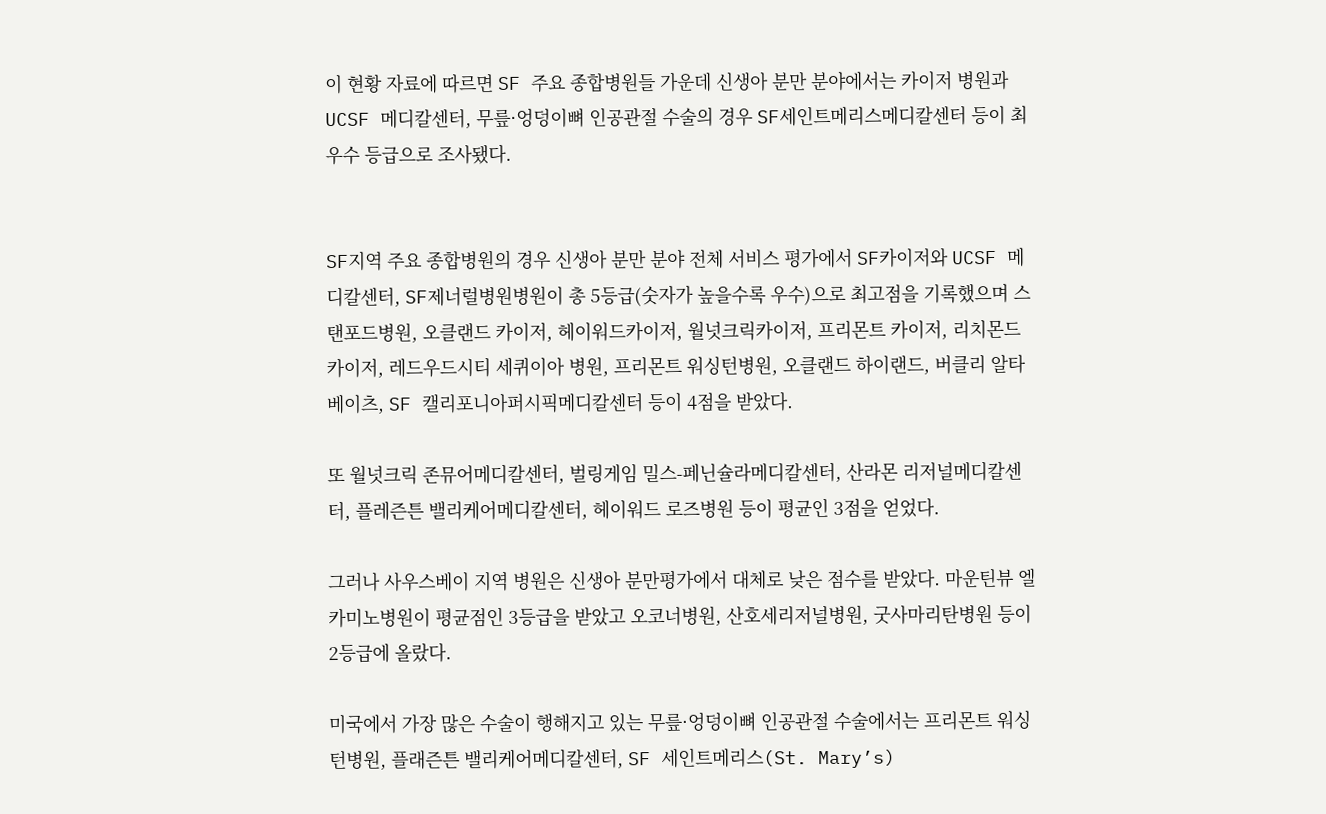이 현황 자료에 따르면 SF 주요 종합병원들 가운데 신생아 분만 분야에서는 카이저 병원과 UCSF 메디칼센터, 무릎·엉덩이뼈 인공관절 수술의 경우 SF세인트메리스메디칼센터 등이 최우수 등급으로 조사됐다.


SF지역 주요 종합병원의 경우 신생아 분만 분야 전체 서비스 평가에서 SF카이저와 UCSF 메디칼센터, SF제너럴병원병원이 총 5등급(숫자가 높을수록 우수)으로 최고점을 기록했으며 스탠포드병원, 오클랜드 카이저, 헤이워드카이저, 월넛크릭카이저, 프리몬트 카이저, 리치몬드카이저, 레드우드시티 세퀴이아 병원, 프리몬트 워싱턴병원, 오클랜드 하이랜드, 버클리 알타베이츠, SF 캘리포니아퍼시픽메디칼센터 등이 4점을 받았다.

또 월넛크릭 존뮤어메디칼센터, 벌링게임 밀스-페닌슐라메디칼센터, 산라몬 리저널메디칼센터, 플레즌튼 밸리케어메디칼센터, 헤이워드 로즈병원 등이 평균인 3점을 얻었다.

그러나 사우스베이 지역 병원은 신생아 분만평가에서 대체로 낮은 점수를 받았다. 마운틴뷰 엘카미노병원이 평균점인 3등급을 받았고 오코너병원, 산호세리저널병원, 굿사마리탄병원 등이 2등급에 올랐다.

미국에서 가장 많은 수술이 행해지고 있는 무릎·엉덩이뼈 인공관절 수술에서는 프리몬트 워싱턴병원, 플래즌튼 밸리케어메디칼센터, SF 세인트메리스(St. Mary’s)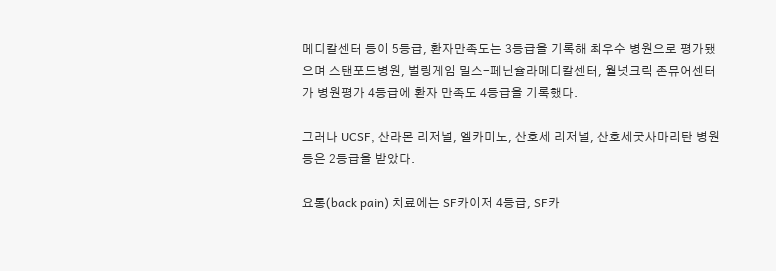메디칼센터 등이 5등급, 환자만족도는 3등급을 기록해 최우수 병원으로 평가됐으며 스탠포드병원, 벌링게임 밀스-페닌슐라메디칼센터, 월넛크릭 존뮤어센터가 병원평가 4등급에 환자 만족도 4등급을 기록했다.

그러나 UCSF, 산라몬 리저널, 엘카미노, 산호세 리저널, 산호세굿사마리탄 병원 등은 2등급을 받았다.

요통(back pain) 치료에는 SF카이저 4등급, SF카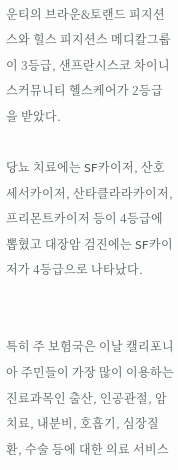운티의 브라운&토랜드 피지션스와 힐스 피지션스 메디칼그룹이 3등급, 샌프란시스코 차이니스커뮤니티 헬스케어가 2등급을 받았다.

당뇨 치료에는 SF카이저, 산호세서카이저, 산타클라라카이저, 프리몬트카이저 등이 4등급에 뽑혔고 대장암 검진에는 SF카이저가 4등급으로 나타났다.


특히 주 보험국은 이날 캘리포니아 주민들이 가장 많이 이용하는 진료과목인 출산, 인공관절, 암치료, 내분비, 호흡기, 심장질환, 수술 등에 대한 의료 서비스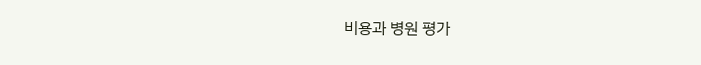비용과 병원 평가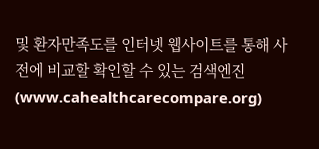및 환자만족도를 인터넷 웹사이트를 통해 사전에 비교할 확인할 수 있는 검색엔진(www.cahealthcarecompare.org)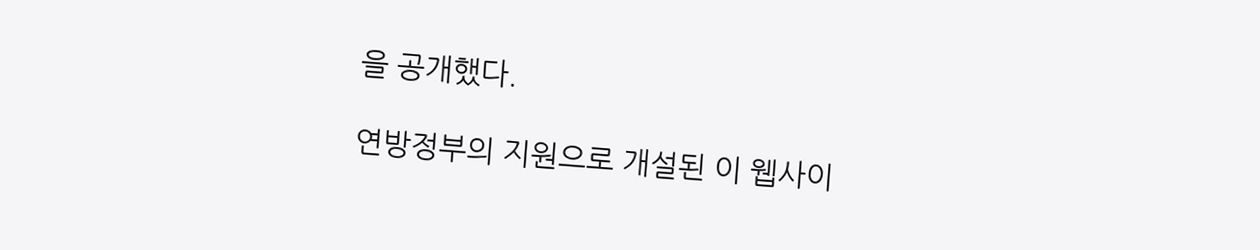을 공개했다.

연방정부의 지원으로 개설된 이 웹사이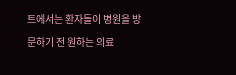트에서는 환자들이 병원을 방문하기 전 원하는 의료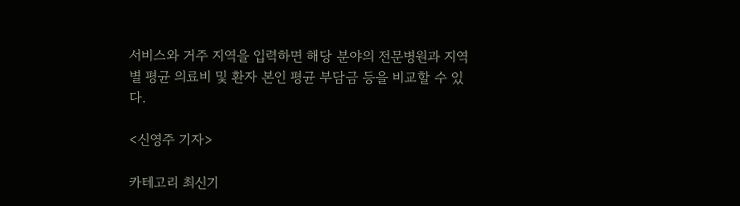서비스와 거주 지역을 입력하면 해당 분야의 전문병원과 지역별 평균 의료비 및 환자 본인 평균 부담금 등을 비교할 수 있다.

<신영주 기자>

카테고리 최신기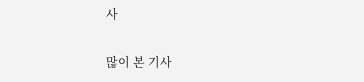사

많이 본 기사